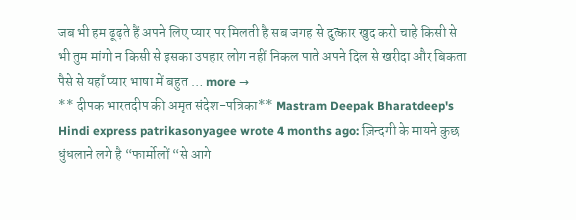जब भी हम ढूढ़ते हैं अपने लिए प्यार पर मिलती है सब जगह से दुत्कार खुद करो चाहे किसी से भी तुम मांगो न किसी से इसका उपहार लोग नहीं निकल पाते अपने दिल से खरीदा और बिकता पैसे से यहाँ प्यार भाषा में बहुत … more →
** दीपक भारतदीप की अमृत संदेश-पत्रिका** Mastram Deepak Bharatdeep's Hindi express patrikasonyagee wrote 4 months ago: ज़िन्दगी के मायने कुछ धुंधलाने लगे है “फार्मोलों “से आगे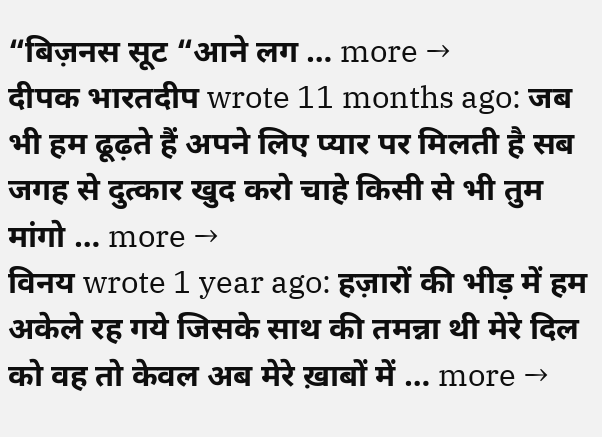“बिज़नस सूट “आने लग … more →
दीपक भारतदीप wrote 11 months ago: जब भी हम ढूढ़ते हैं अपने लिए प्यार पर मिलती है सब जगह से दुत्कार खुद करो चाहे किसी से भी तुम मांगो … more →
विनय wrote 1 year ago: हज़ारों की भीड़ में हम अकेले रह गये जिसके साथ की तमन्ना थी मेरे दिल को वह तो केवल अब मेरे ख़ाबों में … more →